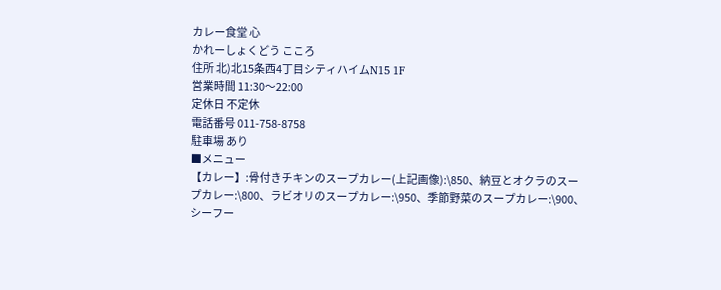カレー食堂 心
かれーしょくどう こころ
住所 北)北15条西4丁目シティハイムN15 1F
営業時間 11:30〜22:00
定休日 不定休
電話番号 011-758-8758
駐車場 あり
■メニュー
【カレー】:骨付きチキンのスープカレー(上記画像):\850、納豆とオクラのスープカレー:\800、ラビオリのスープカレー:\950、季節野菜のスープカレー:\900、シーフー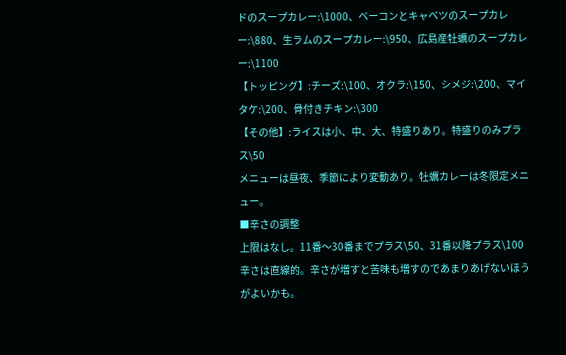ドのスープカレー:\1000、ベーコンとキャベツのスープカレー:\880、生ラムのスープカレー:\950、広島産牡蠣のスープカレー:\1100
【トッピング】:チーズ:\100、オクラ:\150、シメジ:\200、マイタケ:\200、骨付きチキン:\300
【その他】:ライスは小、中、大、特盛りあり。特盛りのみプラス\50
メニューは昼夜、季節により変動あり。牡蠣カレーは冬限定メニュー。
■辛さの調整
上限はなし。11番〜30番までプラス\50、31番以降プラス\100
辛さは直線的。辛さが増すと苦味も増すのであまりあげないほうがよいかも。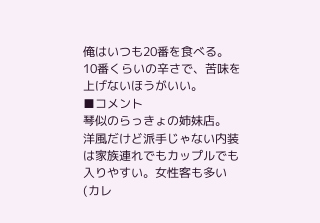俺はいつも20番を食べる。10番くらいの辛さで、苦味を上げないほうがいい。
■コメント
琴似のらっきょの姉妹店。
洋風だけど派手じゃない内装は家族連れでもカップルでも入りやすい。女性客も多い(カレ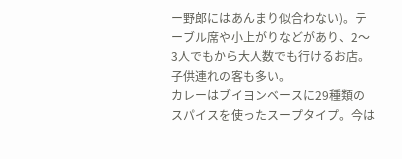ー野郎にはあんまり似合わない)。テーブル席や小上がりなどがあり、2〜3人でもから大人数でも行けるお店。子供連れの客も多い。
カレーはブイヨンベースに29種類のスパイスを使ったスープタイプ。今は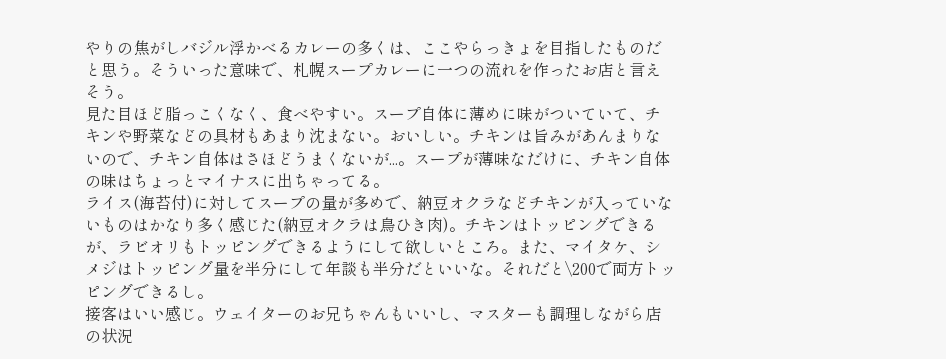やりの焦がしバジル浮かべるカレーの多くは、ここやらっきょを目指したものだと思う。そういった意味で、札幌スープカレーに一つの流れを作ったお店と言えそう。
見た目ほど脂っこくなく、食べやすい。スープ自体に薄めに味がついていて、チキンや野菜などの具材もあまり沈まない。おいしい。チキンは旨みがあんまりないので、チキン自体はさほどうまくないが...。スープが薄味なだけに、チキン自体の味はちょっとマイナスに出ちゃってる。
ライス(海苔付)に対してスープの量が多めで、納豆オクラなどチキンが入っていないものはかなり多く感じた(納豆オクラは鳥ひき肉)。チキンはトッピングできるが、ラビオリもトッピングできるようにして欲しいところ。また、マイタケ、シメジはトッピング量を半分にして年談も半分だといいな。それだと\200で両方トッピングできるし。
接客はいい感じ。ウェイターのお兄ちゃんもいいし、マスターも調理しながら店の状況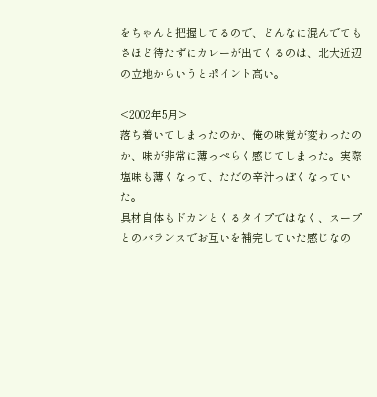をちゃんと把握してるので、どんなに混んでてもさほど待たずにカレーが出てくるのは、北大近辺の立地からいうとポイント高い。

<2002年5月>
落ち着いてしまったのか、俺の味覚が変わったのか、味が非常に薄っぺらく感じてしまった。実際塩味も薄くなって、ただの辛汁っぽくなっていた。
具材自体もドカンとくるタイプではなく、スープとのバランスでお互いを補完していた感じなの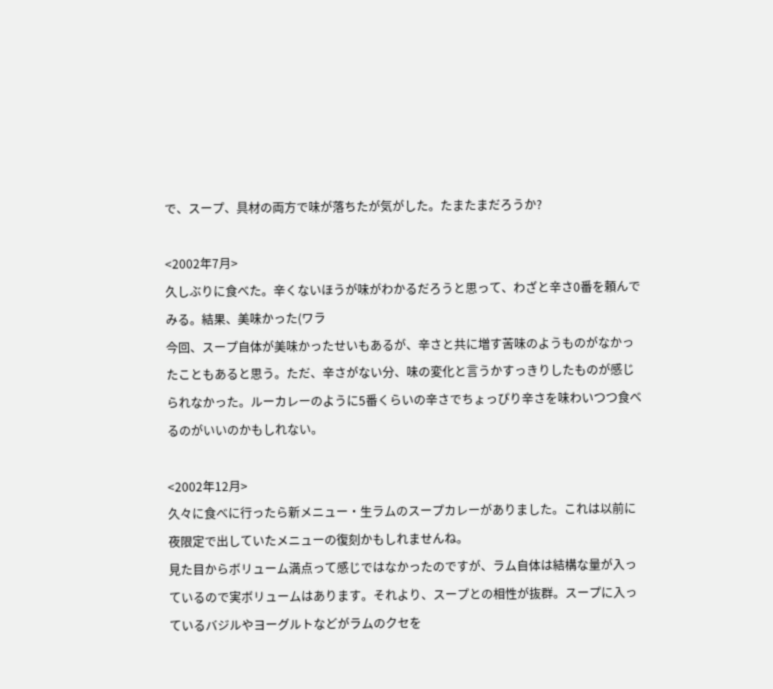で、スープ、具材の両方で味が落ちたが気がした。たまたまだろうか?

<2002年7月>
久しぶりに食べた。辛くないほうが味がわかるだろうと思って、わざと辛さ0番を頼んでみる。結果、美味かった(ワラ
今回、スープ自体が美味かったせいもあるが、辛さと共に増す苦味のようものがなかったこともあると思う。ただ、辛さがない分、味の変化と言うかすっきりしたものが感じられなかった。ルーカレーのように5番くらいの辛さでちょっぴり辛さを味わいつつ食べるのがいいのかもしれない。

<2002年12月>
久々に食べに行ったら新メニュー・生ラムのスープカレーがありました。これは以前に夜限定で出していたメニューの復刻かもしれませんね。
見た目からボリューム満点って感じではなかったのですが、ラム自体は結構な量が入っているので実ボリュームはあります。それより、スープとの相性が抜群。スープに入っているバジルやヨーグルトなどがラムのクセを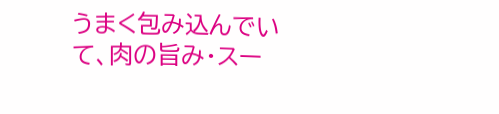うまく包み込んでいて、肉の旨み・スー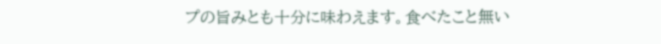プの旨みとも十分に味わえます。食べたこと無い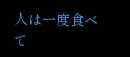人は一度食べて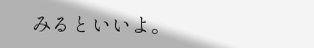みるといいよ。